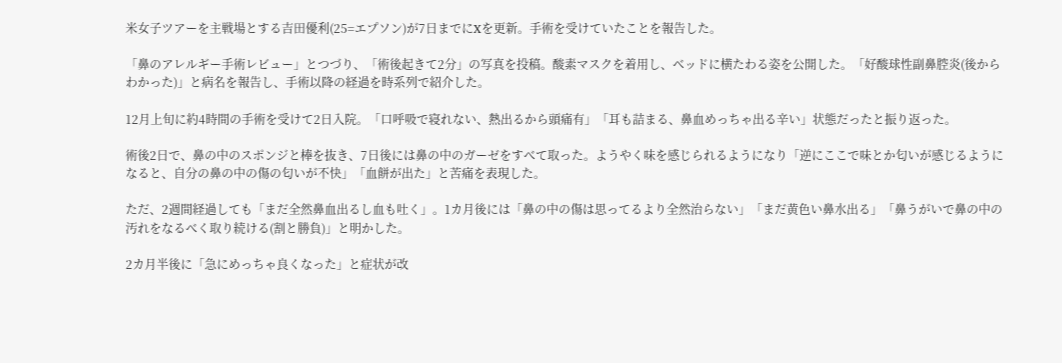米女子ツアーを主戦場とする吉田優利(25=エプソン)が7日までにXを更新。手術を受けていたことを報告した。

「鼻のアレルギー手術レビュー」とつづり、「術後起きて2分」の写真を投稿。酸素マスクを着用し、ベッドに横たわる姿を公開した。「好酸球性副鼻腔炎(後からわかった)」と病名を報告し、手術以降の経過を時系列で紹介した。

12月上旬に約4時間の手術を受けて2日入院。「口呼吸で寝れない、熱出るから頭痛有」「耳も詰まる、鼻血めっちゃ出る辛い」状態だったと振り返った。

術後2日で、鼻の中のスポンジと棒を抜き、7日後には鼻の中のガーゼをすべて取った。ようやく味を感じられるようになり「逆にここで味とか匂いが感じるようになると、自分の鼻の中の傷の匂いが不快」「血餅が出た」と苦痛を表現した。

ただ、2週間経過しても「まだ全然鼻血出るし血も吐く」。1カ月後には「鼻の中の傷は思ってるより全然治らない」「まだ黄色い鼻水出る」「鼻うがいで鼻の中の汚れをなるべく取り続ける(割と勝負)」と明かした。

2カ月半後に「急にめっちゃ良くなった」と症状が改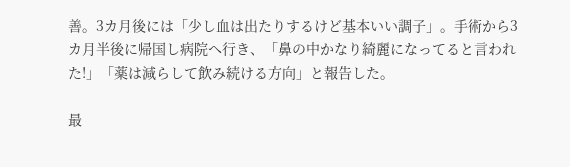善。3カ月後には「少し血は出たりするけど基本いい調子」。手術から3カ月半後に帰国し病院へ行き、「鼻の中かなり綺麗になってると言われた!」「薬は減らして飲み続ける方向」と報告した。

最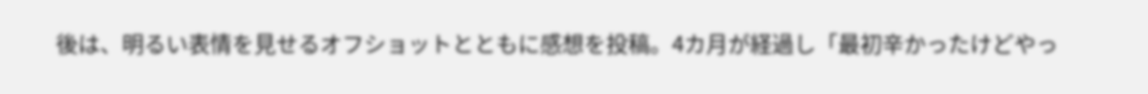後は、明るい表情を見せるオフショットとともに感想を投稿。4カ月が経過し「最初辛かったけどやっ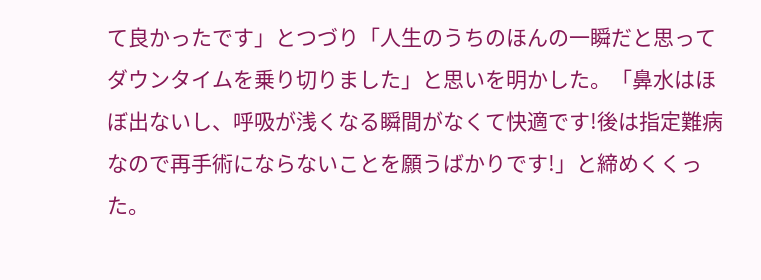て良かったです」とつづり「人生のうちのほんの一瞬だと思ってダウンタイムを乗り切りました」と思いを明かした。「鼻水はほぼ出ないし、呼吸が浅くなる瞬間がなくて快適です!後は指定難病なので再手術にならないことを願うばかりです!」と締めくくった。